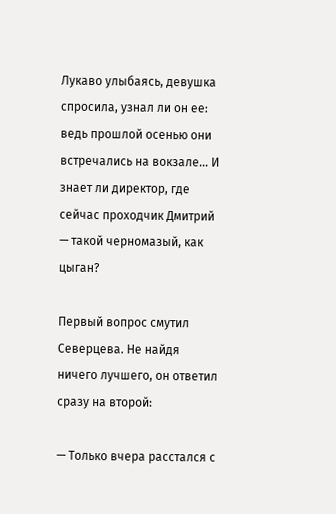Лукаво улыбаясь, девушка спросила, узнал ли он ее: ведь прошлой осенью они встречались на вокзале… И знает ли директор, где сейчас проходчик Дмитрий — такой черномазый, как цыган?

Первый вопрос смутил Северцева. Не найдя ничего лучшего, он ответил сразу на второй:

— Только вчера расстался с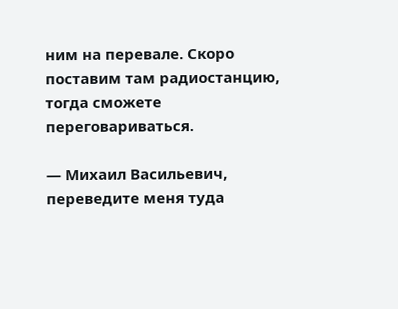ним на перевале. Скоро поставим там радиостанцию, тогда сможете переговариваться.

— Михаил Васильевич, переведите меня туда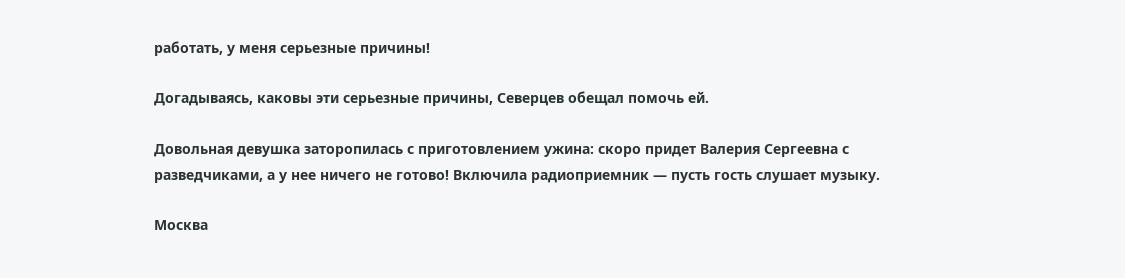работать, у меня серьезные причины!

Догадываясь, каковы эти серьезные причины, Северцев обещал помочь ей.

Довольная девушка заторопилась с приготовлением ужина: скоро придет Валерия Сергеевна с разведчиками, а у нее ничего не готово! Включила радиоприемник — пусть гость слушает музыку.

Москва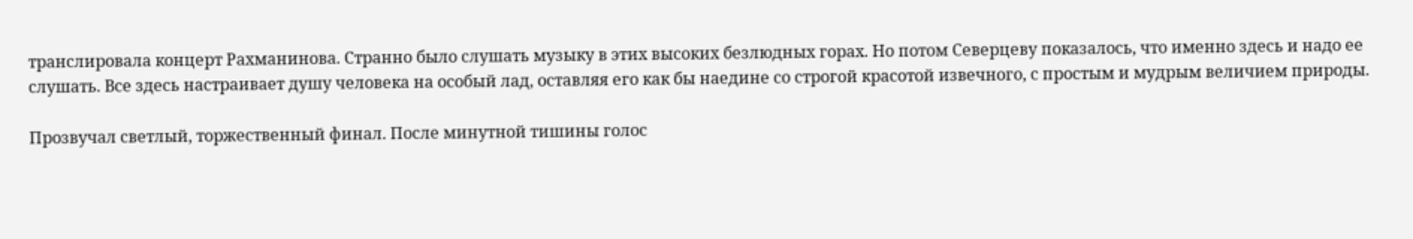транслировала концерт Рахманинова. Странно было слушать музыку в этих высоких безлюдных горах. Но потом Северцеву показалось, что именно здесь и надо ее слушать. Все здесь настраивает душу человека на особый лад, оставляя его как бы наедине со строгой красотой извечного, с простым и мудрым величием природы.

Прозвучал светлый, торжественный финал. После минутной тишины голос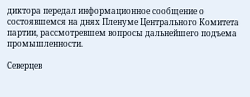диктора передал информационное сообщение о состоявшемся на днях Пленуме Центрального Комитета партии, рассмотревшем вопросы дальнейшего подъема промышленности.

Северцев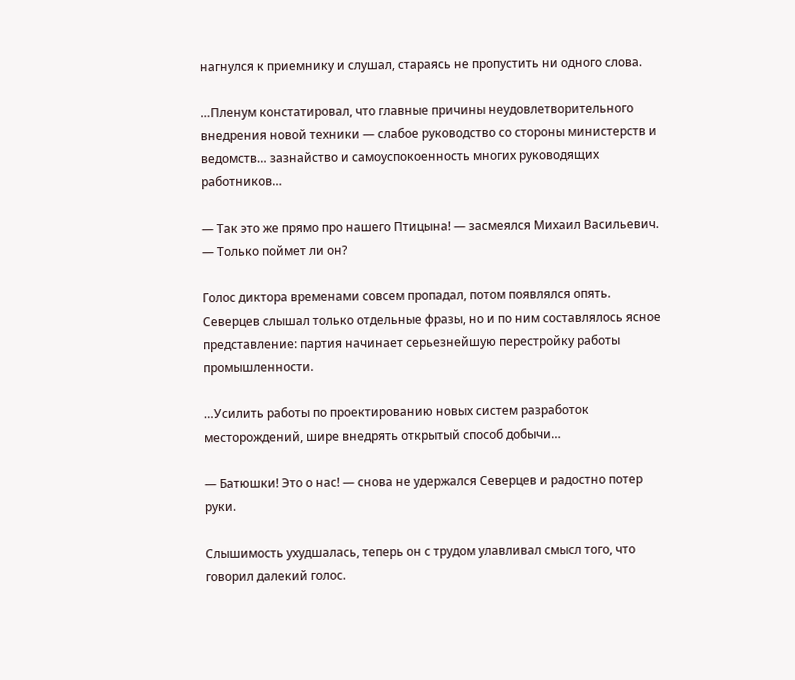нагнулся к приемнику и слушал, стараясь не пропустить ни одного слова.

…Пленум констатировал, что главные причины неудовлетворительного внедрения новой техники — слабое руководство со стороны министерств и ведомств… зазнайство и самоуспокоенность многих руководящих работников…

— Так это же прямо про нашего Птицына! — засмеялся Михаил Васильевич. — Только поймет ли он?

Голос диктора временами совсем пропадал, потом появлялся опять. Северцев слышал только отдельные фразы, но и по ним составлялось ясное представление: партия начинает серьезнейшую перестройку работы промышленности.

…Усилить работы по проектированию новых систем разработок месторождений, шире внедрять открытый способ добычи…

— Батюшки! Это о нас! — снова не удержался Северцев и радостно потер руки.

Слышимость ухудшалась, теперь он с трудом улавливал смысл того, что говорил далекий голос.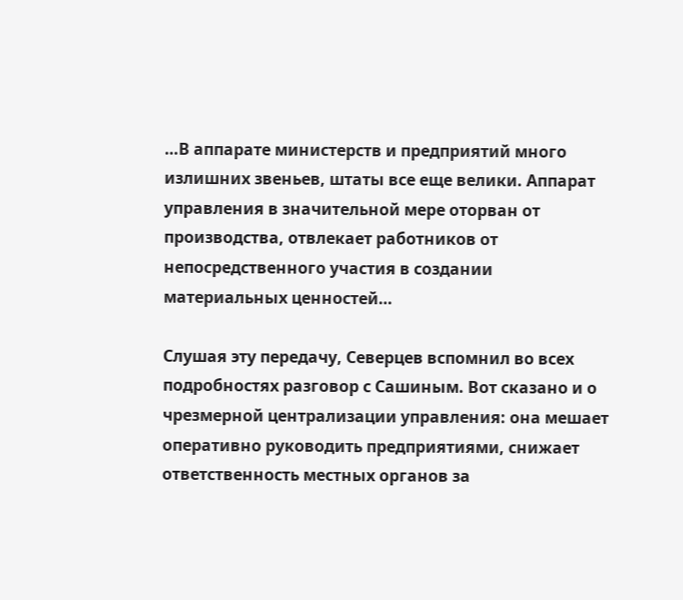…В аппарате министерств и предприятий много излишних звеньев, штаты все еще велики. Аппарат управления в значительной мере оторван от производства, отвлекает работников от непосредственного участия в создании материальных ценностей…

Слушая эту передачу, Северцев вспомнил во всех подробностях разговор с Сашиным. Вот сказано и о чрезмерной централизации управления: она мешает оперативно руководить предприятиями, снижает ответственность местных органов за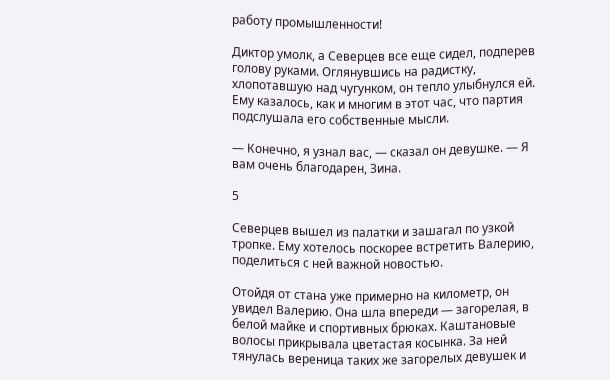работу промышленности!

Диктор умолк, а Северцев все еще сидел, подперев голову руками. Оглянувшись на радистку, хлопотавшую над чугунком, он тепло улыбнулся ей. Ему казалось, как и многим в этот час, что партия подслушала его собственные мысли.

— Конечно, я узнал вас, — сказал он девушке. — Я вам очень благодарен, Зина.

5

Северцев вышел из палатки и зашагал по узкой тропке. Ему хотелось поскорее встретить Валерию, поделиться с ней важной новостью.

Отойдя от стана уже примерно на километр, он увидел Валерию. Она шла впереди — загорелая, в белой майке и спортивных брюках. Каштановые волосы прикрывала цветастая косынка. За ней тянулась вереница таких же загорелых девушек и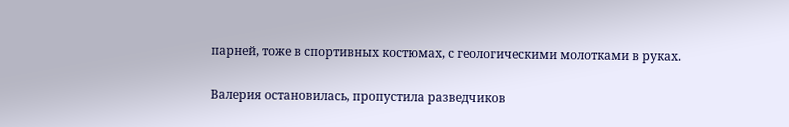парней, тоже в спортивных костюмах, с геологическими молотками в руках.

Валерия остановилась, пропустила разведчиков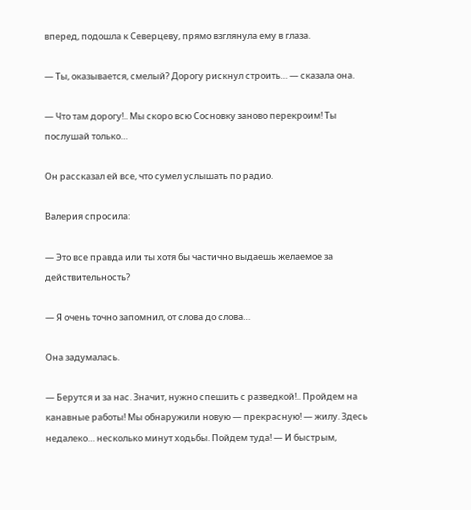вперед, подошла к Северцеву, прямо взглянула ему в глаза.

— Ты, оказывается, смелый? Дорогу рискнул строить… — сказала она.

— Что там дорогу!.. Мы скоро всю Сосновку заново перекроим! Ты послушай только…

Он рассказал ей все, что сумел услышать по радио.

Валерия спросила:

— Это все правда или ты хотя бы частично выдаешь желаемое за действительность?

— Я очень точно запомнил, от слова до слова…

Она задумалась.

— Берутся и за нас. Значит, нужно спешить с разведкой!.. Пройдем на канавные работы! Мы обнаружили новую — прекрасную! — жилу. Здесь недалеко… несколько минут ходьбы. Пойдем туда! — И быстрым,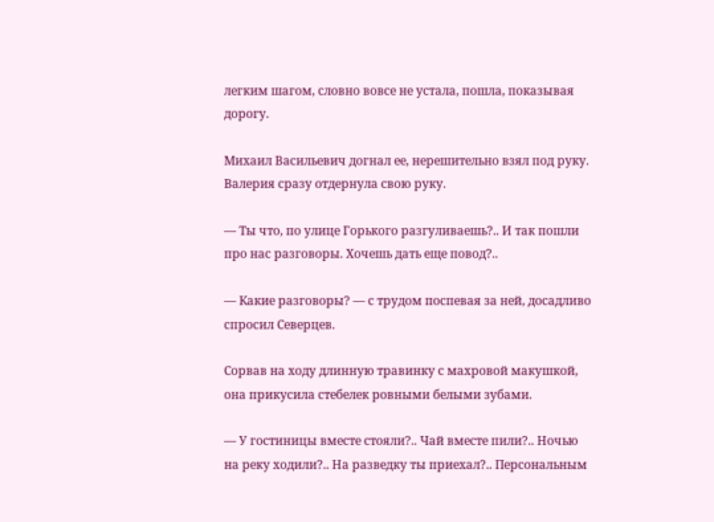легким шагом, словно вовсе не устала, пошла, показывая дорогу.

Михаил Васильевич догнал ее, нерешительно взял под руку. Валерия сразу отдернула свою руку.

— Ты что, по улице Горького разгуливаешь?.. И так пошли про нас разговоры. Хочешь дать еще повод?..

— Какие разговоры? — с трудом поспевая за ней, досадливо спросил Северцев.

Сорвав на ходу длинную травинку с махровой макушкой, она прикусила стебелек ровными белыми зубами.

— У гостиницы вместе стояли?.. Чай вместе пили?.. Ночью на реку ходили?.. На разведку ты приехал?.. Персональным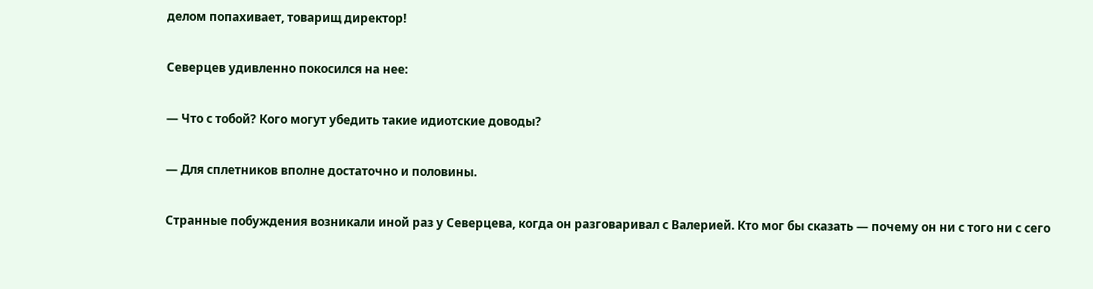делом попахивает, товарищ директор!

Северцев удивленно покосился на нее:

— Что с тобой? Кого могут убедить такие идиотские доводы?

— Для сплетников вполне достаточно и половины.

Странные побуждения возникали иной раз у Северцева, когда он разговаривал с Валерией. Кто мог бы сказать — почему он ни с того ни с сего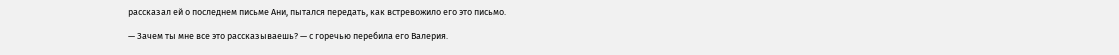рассказал ей о последнем письме Ани, пытался передать, как встревожило его это письмо.

— Зачем ты мне все это рассказываешь? — с горечью перебила его Валерия.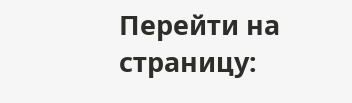Перейти на страницу: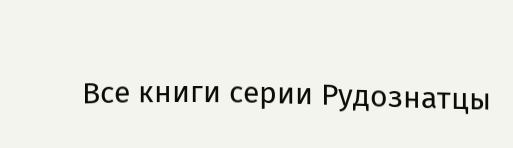Все книги серии Рудознатцы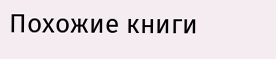Похожие книги